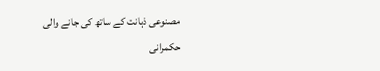مصنوعی ذہانت کے ساتھ کی جانے والی حکمرانی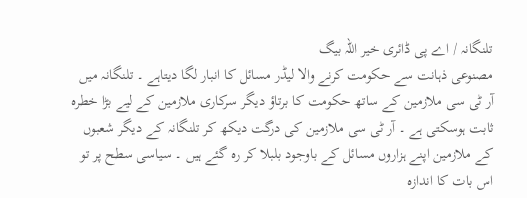تلنگانہ / اے پی ڈائری خیر اللہ بیگ
مصنوعی ذہانت سے حکومت کرنے والا لیڈر مسائل کا انبار لگا دیتاہے ۔ تلنگانہ میں آر ٹی سی ملازمین کے ساتھ حکومت کا برتاؤ دیگر سرکاری ملازمین کے لیے بڑا خطرہ ثابت ہوسکتی ہے ۔ آر ٹی سی ملازمین کی درگت دیکھ کر تلنگانہ کے دیگر شعبوں کے ملازمین اپنے ہزاروں مسائل کے باوجود بلبلا کر رہ گئے ہیں ۔ سیاسی سطح پر تو اس بات کا اندازہ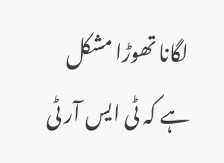لگانا تھوڑا مشکل ہے کہ ٹی ایس آر ٹی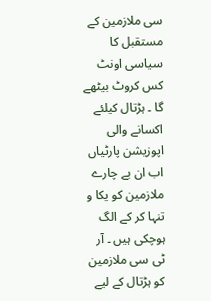سی ملازمین کے مستقبل کا سیاسی اونٹ کس کروٹ بیٹھے گا ۔ ہڑتال کیلئے اکسانے والی اپوزیشن پارٹیاں اب ان بے چارے ملازمین کو یکا و تنہا کر کے الگ ہوچکی ہیں ۔ آر ٹی سی ملازمین کو ہڑتال کے لیے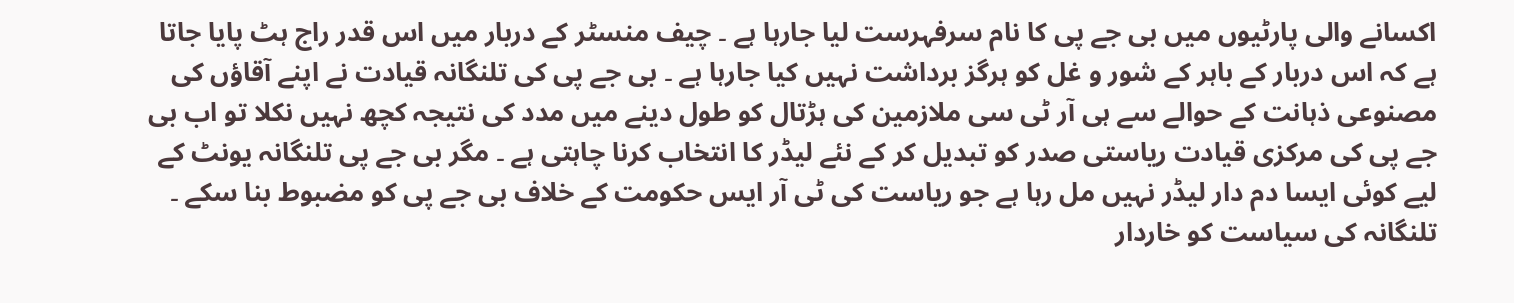اکسانے والی پارٹیوں میں بی جے پی کا نام سرفہرست لیا جارہا ہے ۔ چیف منسٹر کے دربار میں اس قدر راج ہٹ پایا جاتا ہے کہ اس دربار کے باہر کے شور و غل کو ہرگز برداشت نہیں کیا جارہا ہے ۔ بی جے پی کی تلنگانہ قیادت نے اپنے آقاؤں کی مصنوعی ذہانت کے حوالے سے ہی آر ٹی سی ملازمین کی ہڑتال کو طول دینے میں مدد کی نتیجہ کچھ نہیں نکلا تو اب بی جے پی کی مرکزی قیادت ریاستی صدر کو تبدیل کر کے نئے لیڈر کا انتخاب کرنا چاہتی ہے ۔ مگر بی جے پی تلنگانہ یونٹ کے لیے کوئی ایسا دم دار لیڈر نہیں مل رہا ہے جو ریاست کی ٹی آر ایس حکومت کے خلاف بی جے پی کو مضبوط بنا سکے ۔ تلنگانہ کی سیاست کو خاردار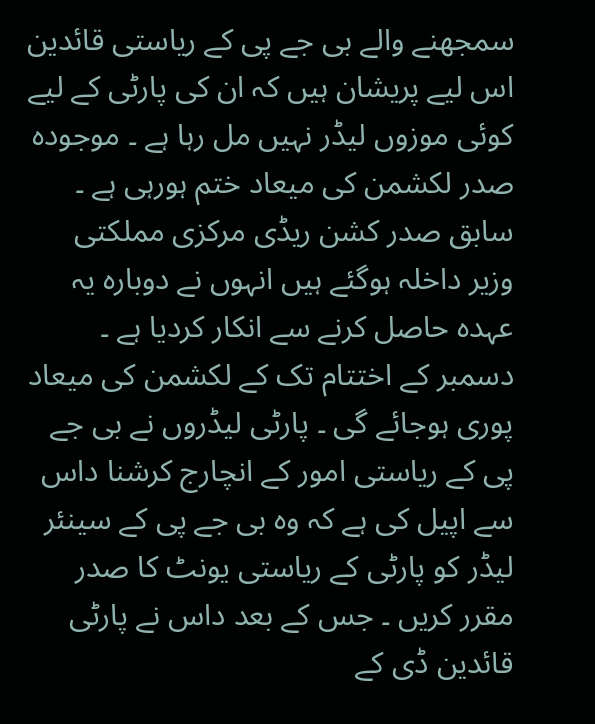سمجھنے والے بی جے پی کے ریاستی قائدین اس لیے پریشان ہیں کہ ان کی پارٹی کے لیے کوئی موزوں لیڈر نہیں مل رہا ہے ۔ موجودہ صدر لکشمن کی میعاد ختم ہورہی ہے ۔ سابق صدر کشن ریڈی مرکزی مملکتی وزیر داخلہ ہوگئے ہیں انہوں نے دوبارہ یہ عہدہ حاصل کرنے سے انکار کردیا ہے ۔ دسمبر کے اختتام تک کے لکشمن کی میعاد پوری ہوجائے گی ۔ پارٹی لیڈروں نے بی جے پی کے ریاستی امور کے انچارج کرشنا داس سے اپیل کی ہے کہ وہ بی جے پی کے سینئر لیڈر کو پارٹی کے ریاستی یونٹ کا صدر مقرر کریں ۔ جس کے بعد داس نے پارٹی قائدین ڈی کے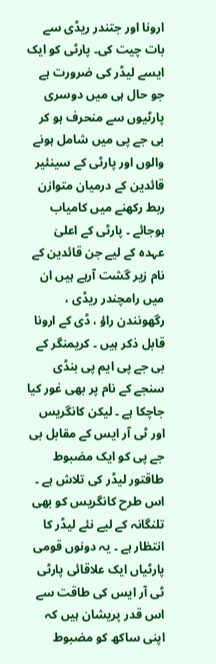ارونا اور جتندر ریڈی سے بات چیت کی۔ پارٹی کو ایک ایسے لیڈر کی ضرورت ہے جو حال ہی میں دوسری پارٹیوں سے منحرف ہو کر بی جے پی میں شامل ہونے والوں اور پارٹی کے سینئیر قائدین کے درمیان متوازن ربط رکھنے میں کامیاب ہوجائے ۔ پارٹی کے اعلیٰ عہدہ کے لیے جن قائدین کے نام زیر گشت آرہے ہیں ان میں رامچندر ریڈی ، رگھونندن راؤ ، ڈی کے ارونا قابل ذکر ہیں ۔ کریمنگر کے بی جے پی ایم پی بنڈی سنجے کے نام پر بھی غور کیا جاچکا ہے ۔ لیکن کانگریس اور ٹی آر ایس کے مقابل بی جے پی کو ایک مضبوط طاقتور لیڈر کی تلاش ہے ۔ اس طرح کانگریس کو بھی تلنگانہ کے لیے نئے لیڈر کا انتظار ہے ۔ یہ دونوں قومی پارٹیاں ایک علاقائی پارٹی ٹی آر ایس کی طاقت سے اس قدر پریشان ہیں کہ اپنی ساکھ کو مضبوط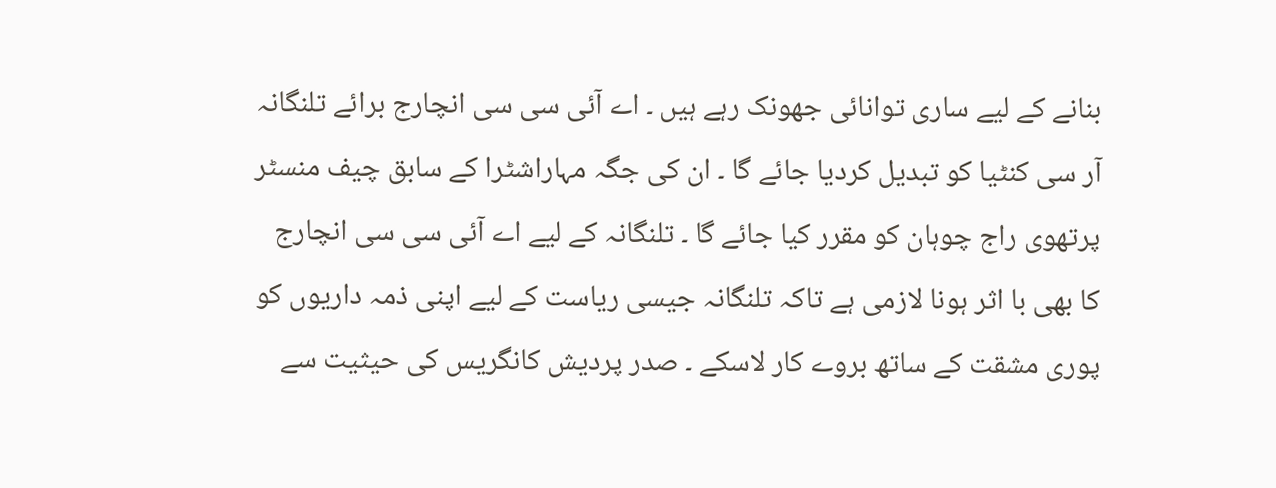بنانے کے لیے ساری توانائی جھونک رہے ہیں ۔ اے آئی سی سی انچارج برائے تلنگانہ آر سی کنٹیا کو تبدیل کردیا جائے گا ۔ ان کی جگہ مہاراشٹرا کے سابق چیف منسٹر پرتھوی راج چوہان کو مقرر کیا جائے گا ۔ تلنگانہ کے لیے اے آئی سی سی انچارج کا بھی با اثر ہونا لازمی ہے تاکہ تلنگانہ جیسی ریاست کے لیے اپنی ذمہ داریوں کو پوری مشقت کے ساتھ بروے کار لاسکے ۔ صدر پردیش کانگریس کی حیثیت سے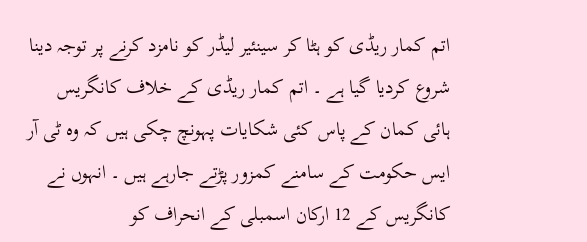اتم کمار ریڈی کو ہٹا کر سینئیر لیڈر کو نامزد کرنے پر توجہ دینا شروع کردیا گیا ہے ۔ اتم کمار ریڈی کے خلاف کانگریس ہائی کمان کے پاس کئی شکایات پہونچ چکی ہیں کہ وہ ٹی آر ایس حکومت کے سامنے کمزور پڑتے جارہے ہیں ۔ انہوں نے کانگریس کے 12 ارکان اسمبلی کے انحراف کو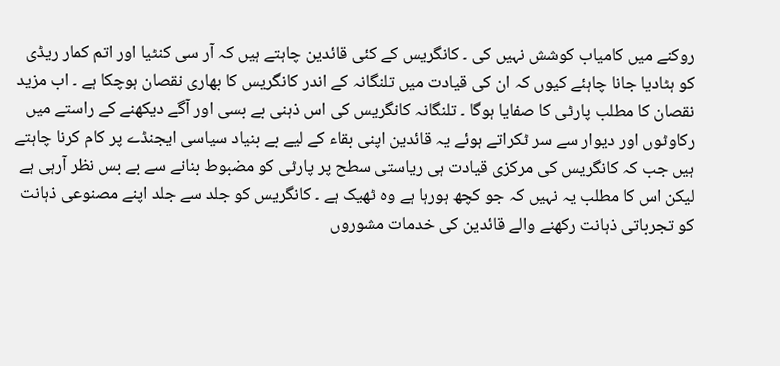روکنے میں کامیاب کوشش نہیں کی ۔ کانگریس کے کئی قائدین چاہتے ہیں کہ آر سی کنٹیا اور اتم کمار ریڈی کو ہٹادیا جانا چاہئے کیوں کہ ان کی قیادت میں تلنگانہ کے اندر کانگریس کا بھاری نقصان ہوچکا ہے ۔ اب مزید نقصان کا مطلب پارٹی کا صفایا ہوگا ۔ تلنگانہ کانگریس کی اس ذہنی بے بسی اور آگے دیکھنے کے راستے میں رکاوٹوں اور دیوار سے سر ٹکراتے ہوئے یہ قائدین اپنی بقاء کے لیے بے بنیاد سیاسی ایجنڈے پر کام کرنا چاہتے ہیں جب کہ کانگریس کی مرکزی قیادت ہی ریاستی سطح پر پارٹی کو مضبوط بنانے سے بے بس نظر آرہی ہے لیکن اس کا مطلب یہ نہیں کہ جو کچھ ہورہا ہے وہ ٹھیک ہے ۔ کانگریس کو جلد سے جلد اپنے مصنوعی ذہانت کو تجرباتی ذہانت رکھنے والے قائدین کی خدمات مشوروں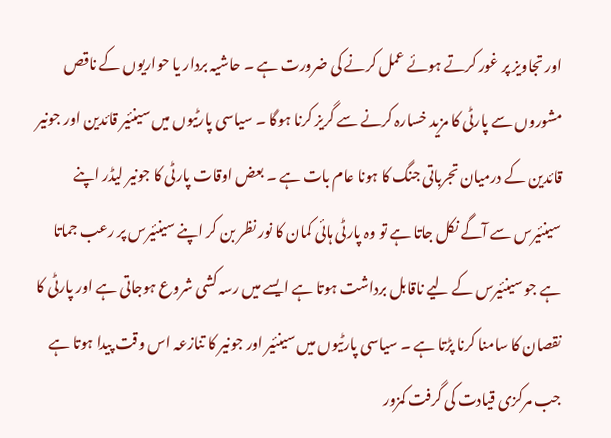اور تجاویز پر غور کرتے ہوئے عمل کرنے کی ضرورت ہے ۔ حاشیہ بردار یا حواریوں کے ناقص مشوروں سے پارٹی کا مزید خسارہ کرنے سے گریز کرنا ہوگا ۔ سیاسی پارٹیوں میں سینئیر قائدین اور جونیر قائدین کے درمیان تجرباتی جنگ کا ہونا عام بات ہے ۔ بعض اوقات پارٹی کا جونیر لیڈر اپنے سینئیرس سے آگے نکل جاتا ہے تو وہ پارٹی ہائی کمان کا نور نظر بن کر اپنے سینئیرس پر رعب جماتا ہے جو سینئیرس کے لیے ناقابل برداشت ہوتا ہے ایسے میں رسہ کشی شروع ہوجاتی ہے اور پارٹی کا نقصان کا سامنا کرنا پڑتا ہے ۔ سیاسی پارٹیوں میں سینئیر اور جونیر کا تنازعہ اس وقت پیدا ہوتا ہے جب مرکزی قیادت کی گرفت کمزور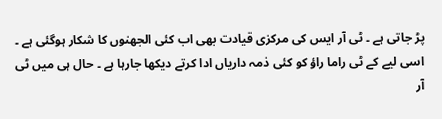پڑ جاتی ہے ۔ ٹی آر ایس کی مرکزی قیادت بھی اب کئی الجھنوں کا شکار ہوگئی ہے ۔ اسی لیے کے ٹی راما راؤ کو کئی ذمہ داریاں ادا کرتے دیکھا جارہا ہے ۔ حال ہی میں ٹی آر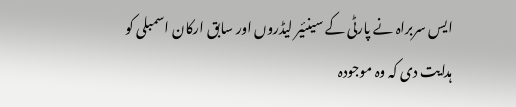ایس سربراہ نے پارٹی کے سینئیر لیڈروں اور سابق ارکان اسمبلی کو ہدایت دی کہ وہ موجودہ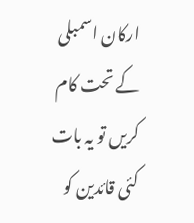ارکان اسمبلی کے تحت کام کریں تو یہ بات کئی قائدین کو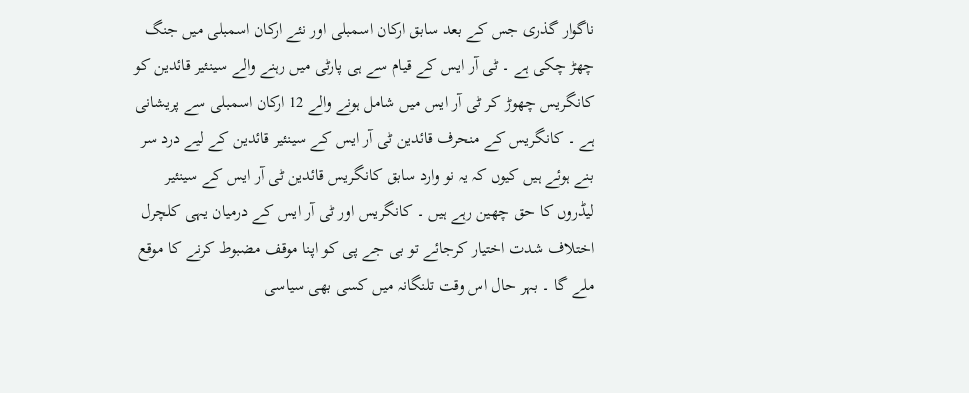ناگوار گذری جس کے بعد سابق ارکان اسمبلی اور نئے ارکان اسمبلی میں جنگ چھڑ چکی ہے ۔ ٹی آر ایس کے قیام سے ہی پارٹی میں رہنے والے سینئیر قائدین کو کانگریس چھوڑ کر ٹی آر ایس میں شامل ہونے والے 12 ارکان اسمبلی سے پریشانی ہے ۔ کانگریس کے منحرف قائدین ٹی آر ایس کے سینئیر قائدین کے لیے درد سر بنے ہوئے ہیں کیوں کہ یہ نو وارد سابق کانگریس قائدین ٹی آر ایس کے سینئیر لیڈروں کا حق چھین رہے ہیں ۔ کانگریس اور ٹی آر ایس کے درمیان یہی کلچرل اختلاف شدت اختیار کرجائے تو بی جے پی کو اپنا موقف مضبوط کرنے کا موقع ملے گا ۔ بہر حال اس وقت تلنگانہ میں کسی بھی سیاسی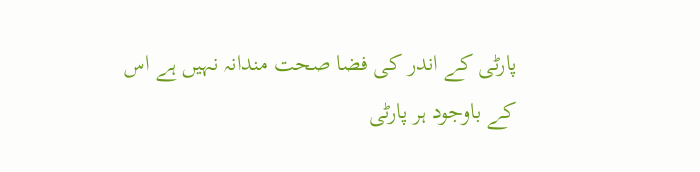پارٹی کے اندر کی فضا صحت مندانہ نہیں ہے اس کے باوجود ہر پارٹی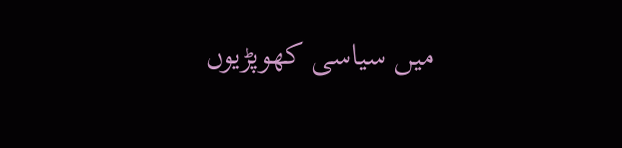میں سیاسی کھوپڑیوں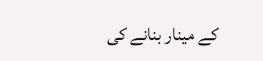کے مینار بنانے کی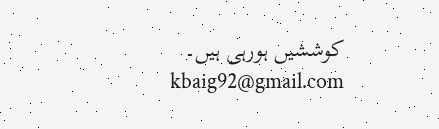کوششیں ہورہی ہیں۔
kbaig92@gmail.com